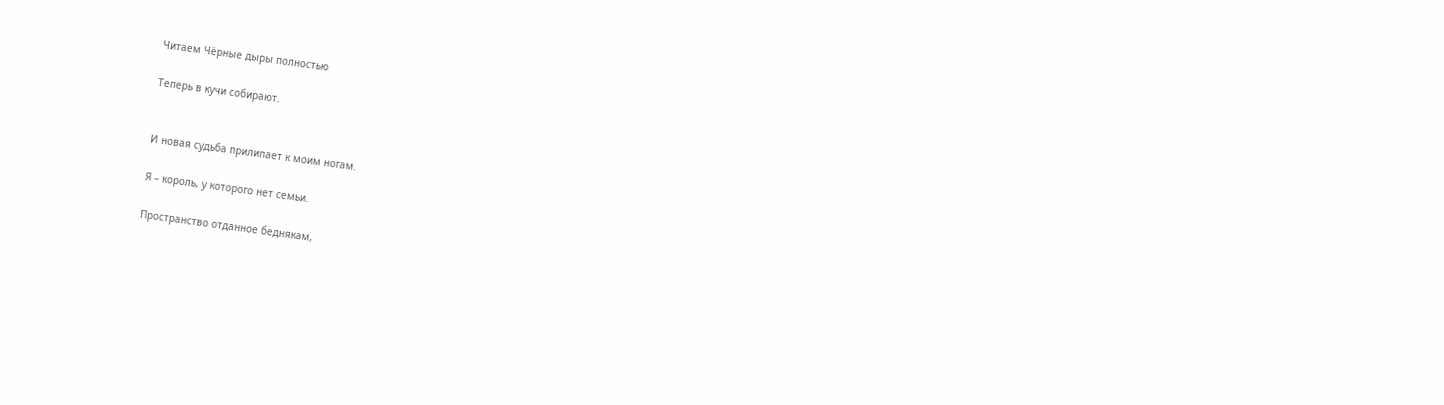Читаем Чёрные дыры полностью

Теперь в кучи собирают.


И новая судьба прилипает к моим ногам.

Я – король, у которого нет семьи.

Пространство отданное беднякам,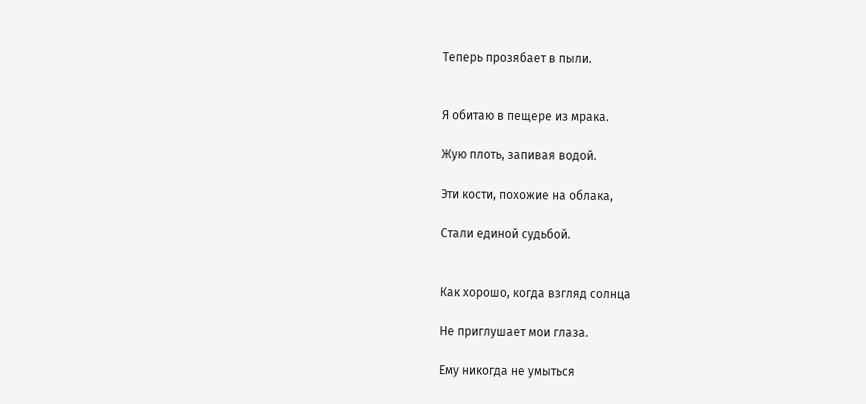Теперь прозябает в пыли.


Я обитаю в пещере из мрака.

Жую плоть, запивая водой.

Эти кости, похожие на облака,

Стали единой судьбой.


Как хорошо, когда взгляд солнца

Не приглушает мои глаза.

Ему никогда не умыться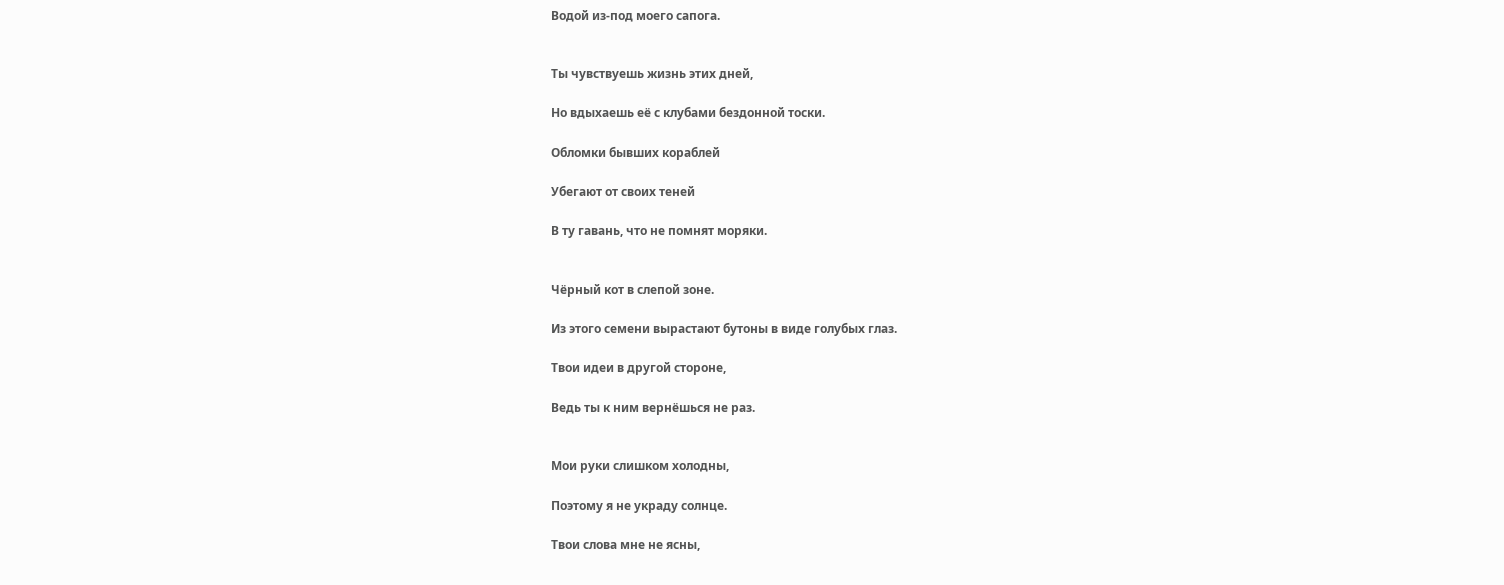Водой из-под моего сапога.


Ты чувствуешь жизнь этих дней,

Но вдыхаешь её с клубами бездонной тоски.

Обломки бывших кораблей

Убегают от своих теней

В ту гавань, что не помнят моряки.


Чёрный кот в слепой зоне.

Из этого семени вырастают бутоны в виде голубых глаз.

Твои идеи в другой стороне,

Ведь ты к ним вернёшься не раз.


Мои руки слишком холодны,

Поэтому я не украду солнце.

Твои слова мне не ясны,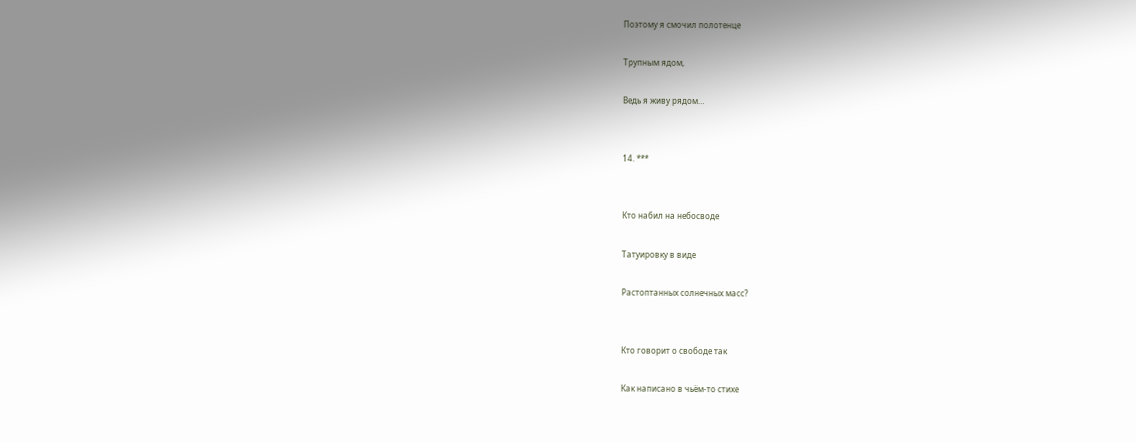Поэтому я смочил полотенце

Трупным ядом,

Ведь я живу рядом…


14. ***


Кто набил на небосводе

Татуировку в виде

Растоптанных солнечных масс?


Кто говорит о свободе так

Как написано в чьём-то стихе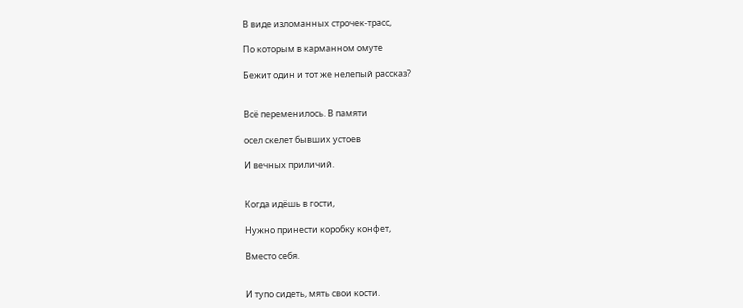В виде изломанных строчек-трасс,

По которым в карманном омуте

Бежит один и тот же нелепый рассказ?


Всё переменилось. В памяти

осел скелет бывших устоев

И вечных приличий.


Когда идёшь в гости,

Нужно принести коробку конфет,

Вместо себя.


И тупо сидеть, мять свои кости.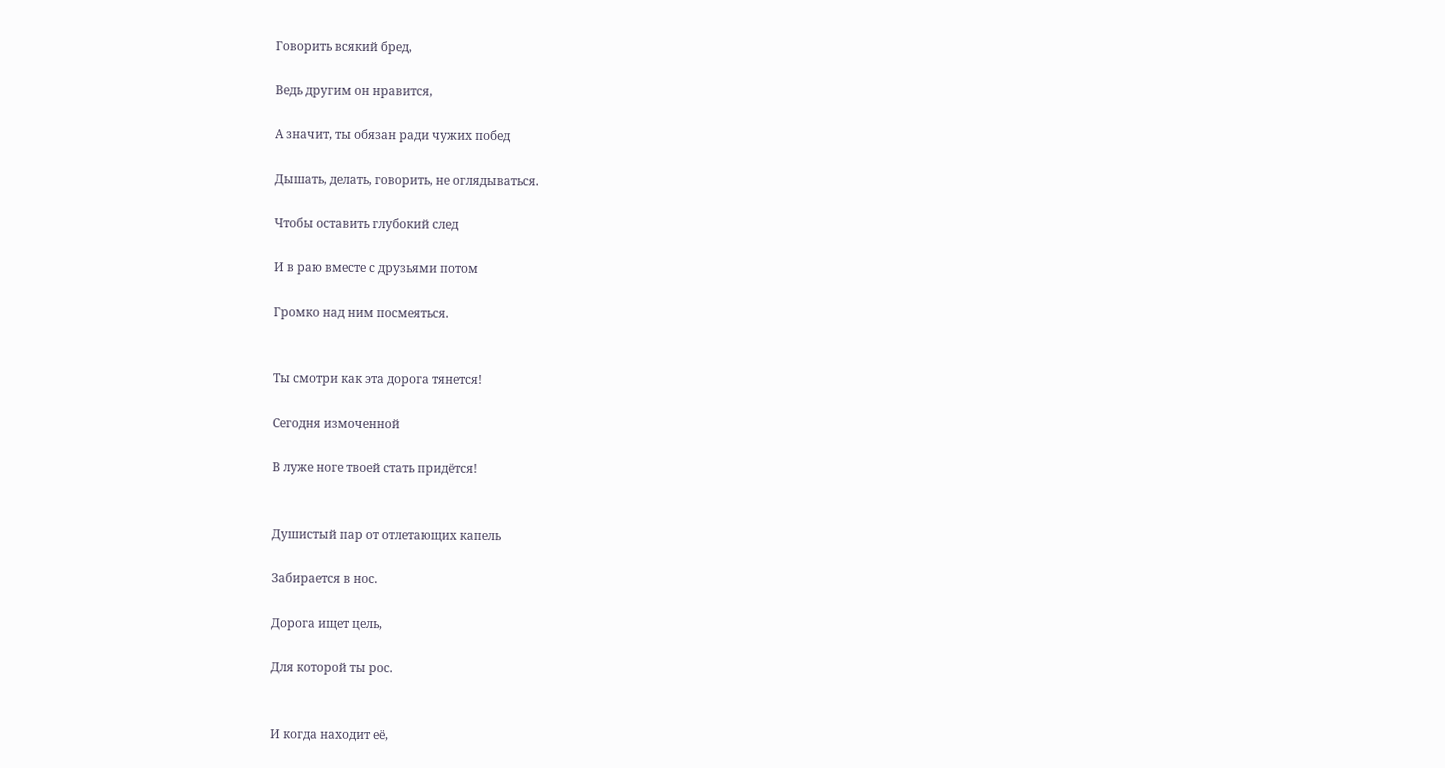Говорить всякий бред,

Ведь другим он нравится,

А значит, ты обязан ради чужих побед

Дышать, делать, говорить, не оглядываться.

Чтобы оставить глубокий след

И в раю вместе с друзьями потом

Громко над ним посмеяться.


Ты смотри как эта дорога тянется!

Сегодня измоченной

В луже ноге твоей стать придётся!


Душистый пар от отлетающих капель

Забирается в нос.

Дорога ищет цель,

Для которой ты рос.


И когда находит её,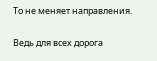То не меняет направления.

Ведь для всех дорога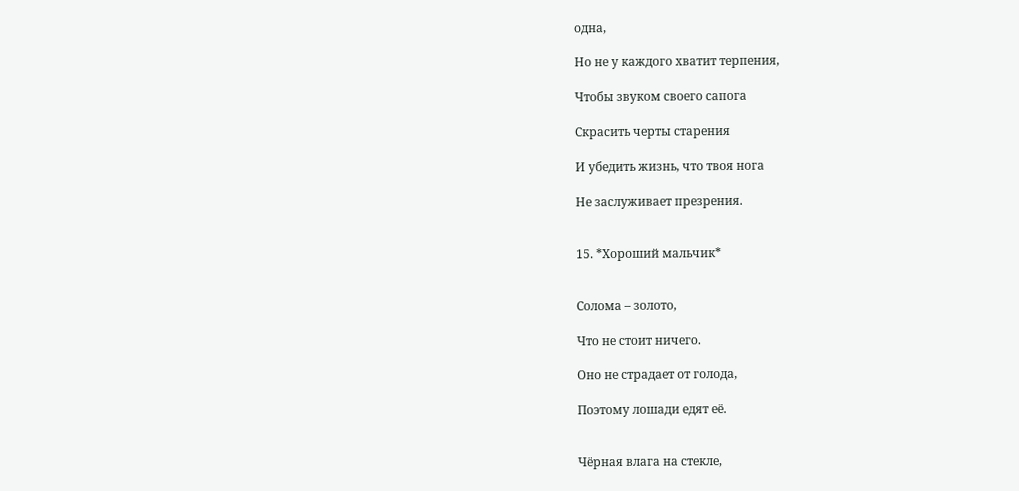одна,

Но не у каждого хватит терпения,

Чтобы звуком своего сапога

Скрасить черты старения

И убедить жизнь, что твоя нога

Не заслуживает презрения.


15. *Хороший мальчик*


Солома – золото,

Что не стоит ничего.

Оно не страдает от голода,

Поэтому лошади едят её.


Чёрная влага на стекле,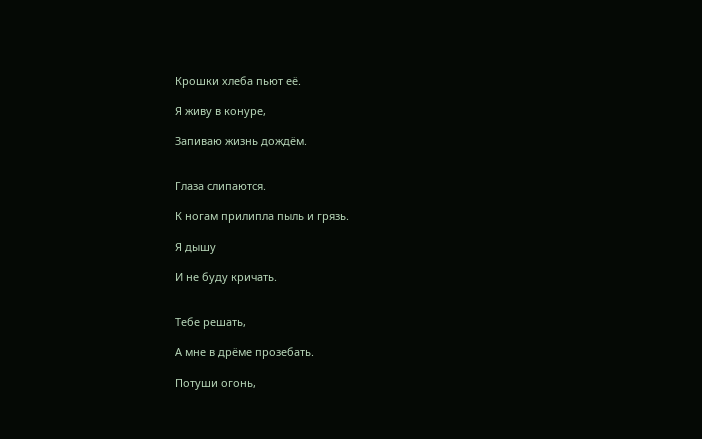Крошки хлеба пьют её.

Я живу в конуре,

Запиваю жизнь дождём.


Глаза слипаются.

К ногам прилипла пыль и грязь.

Я дышу

И не буду кричать.


Тебе решать,

А мне в дрёме прозебать.

Потуши огонь,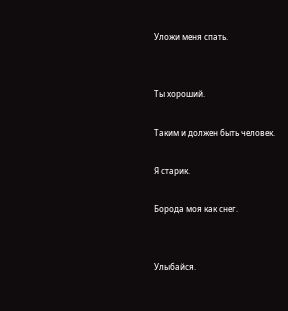Уложи меня спать.


Ты хороший.

Таким и должен быть человек.

Я старик.

Борода моя как снег.


Улыбайся.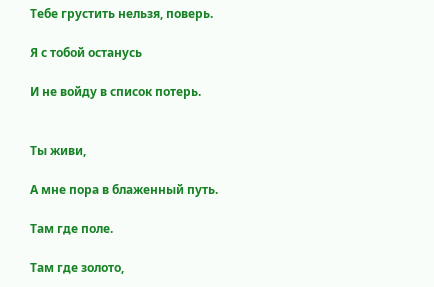Тебе грустить нельзя, поверь.

Я с тобой останусь

И не войду в список потерь.


Ты живи,

А мне пора в блаженный путь.

Там где поле.

Там где золото,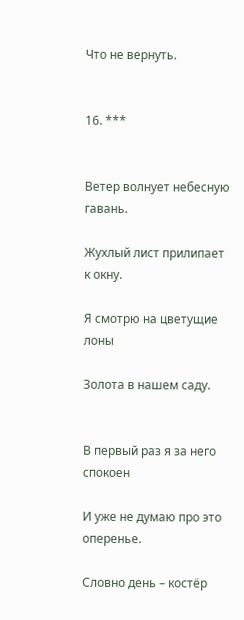Что не вернуть.


16. ***


Ветер волнует небесную гавань.

Жухлый лист прилипает к окну.

Я смотрю на цветущие лоны

Золота в нашем саду.


В первый раз я за него спокоен

И уже не думаю про это оперенье.

Словно день – костёр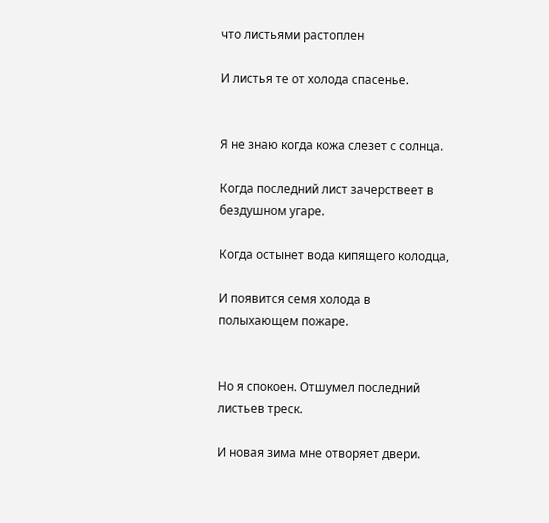что листьями растоплен

И листья те от холода спасенье.


Я не знаю когда кожа слезет с солнца.

Когда последний лист зачерствеет в бездушном угаре.

Когда остынет вода кипящего колодца,

И появится семя холода в полыхающем пожаре.


Но я спокоен. Отшумел последний листьев треск.

И новая зима мне отворяет двери.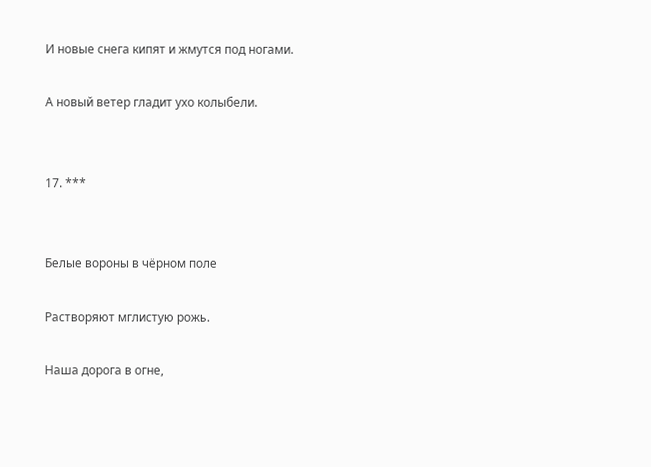И новые снега кипят и жмутся под ногами.

А новый ветер гладит ухо колыбели.


17. ***


Белые вороны в чёрном поле

Растворяют мглистую рожь.

Наша дорога в огне,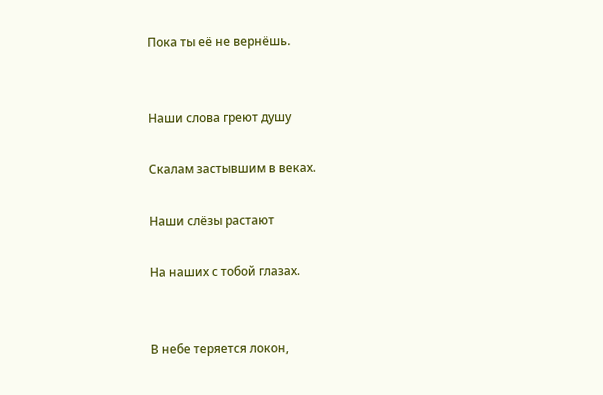Пока ты её не вернёшь.


Наши слова греют душу

Скалам застывшим в веках.

Наши слёзы растают

На наших с тобой глазах.


В небе теряется локон,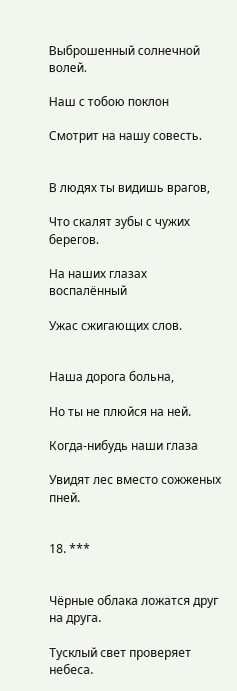Выброшенный солнечной волей.

Наш с тобою поклон

Смотрит на нашу совесть.


В людях ты видишь врагов,

Что скалят зубы с чужих берегов.

На наших глазах воспалённый

Ужас сжигающих слов.


Наша дорога больна,

Но ты не плюйся на ней.

Когда-нибудь наши глаза

Увидят лес вместо сожженых пней.


18. ***


Чёрные облака ложатся друг на друга.

Тусклый свет проверяет небеса.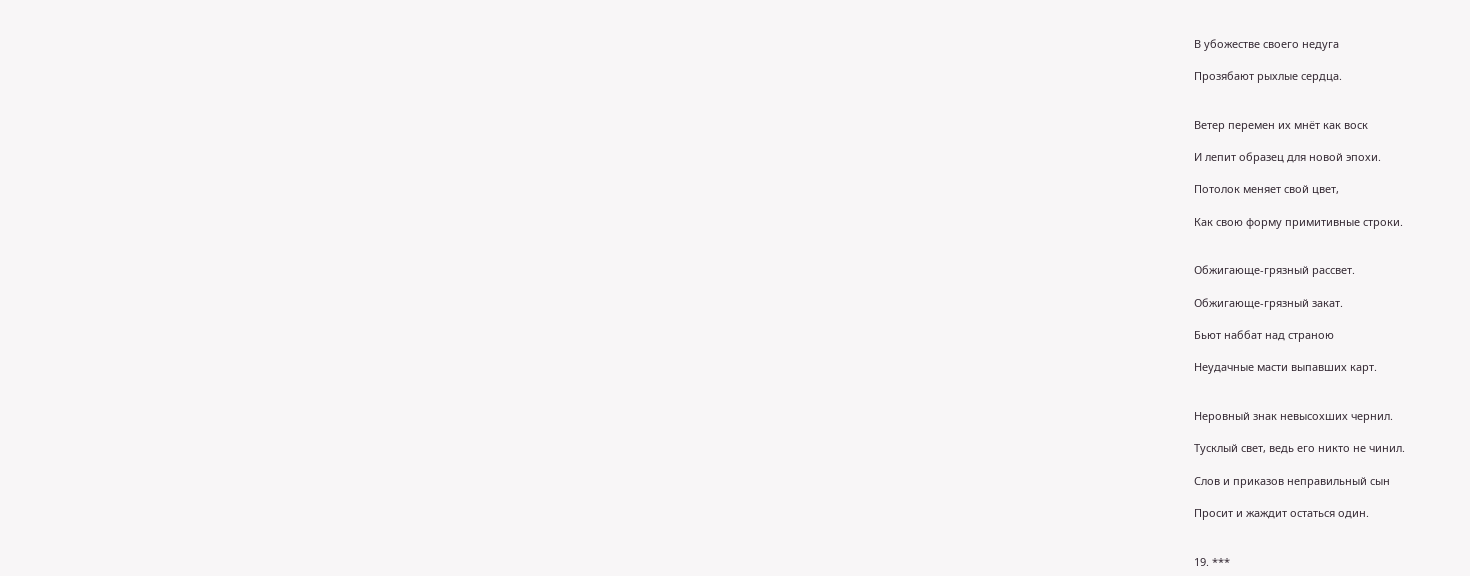В убожестве своего недуга

Прозябают рыхлые сердца.


Ветер перемен их мнёт как воск

И лепит образец для новой эпохи.

Потолок меняет свой цвет,

Как свою форму примитивные строки.


Обжигающе-грязный рассвет.

Обжигающе-грязный закат.

Бьют наббат над страною

Неудачные масти выпавших карт.


Неровный знак невысохших чернил.

Тусклый свет, ведь его никто не чинил.

Слов и приказов неправильный сын

Просит и жаждит остаться один.


19. ***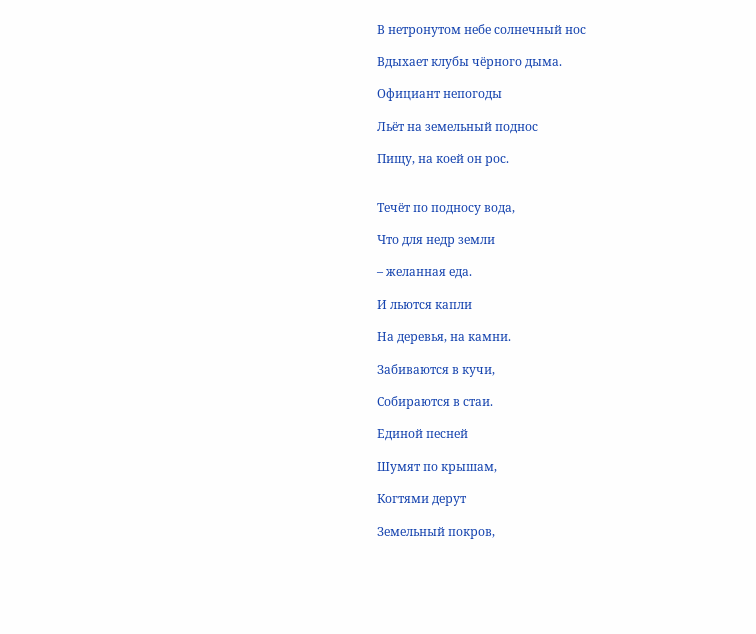В нетронутом небе солнечный нос

Вдыхает клубы чёрного дыма.

Официант непогоды

Льёт на земельный поднос

Пищу, на коей он рос.


Течёт по подносу вода,

Что для недр земли

– желанная еда.

И льются капли

На деревья, на камни.

Забиваются в кучи,

Собираются в стаи.

Единой песней

Шумят по крышам,

Когтями дерут

Земельный покров,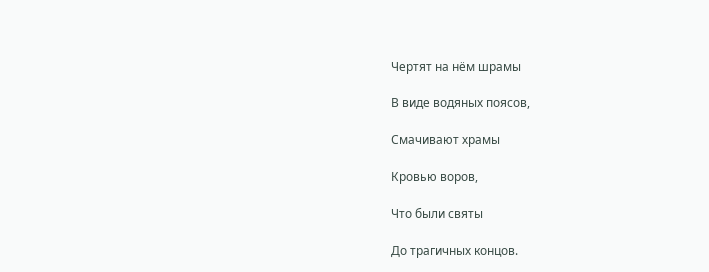Чертят на нём шрамы

В виде водяных поясов,

Смачивают храмы

Кровью воров,

Что были святы

До трагичных концов.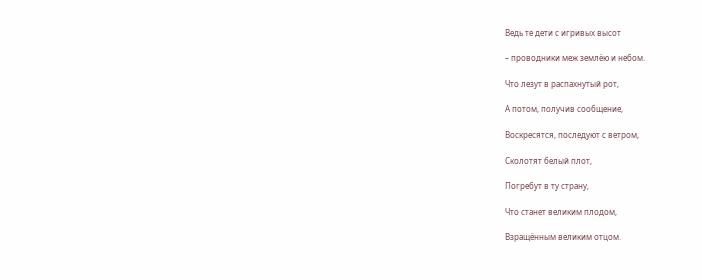Ведь те дети с игривых высот

– проводники меж землёю и небом.

Что лезут в распахнутый рот,

А потом, получив сообщение,

Воскресятся, последуют с ветром,

Сколотят белый плот,

Погребут в ту страну,

Что станет великим плодом,

Взращённым великим отцом.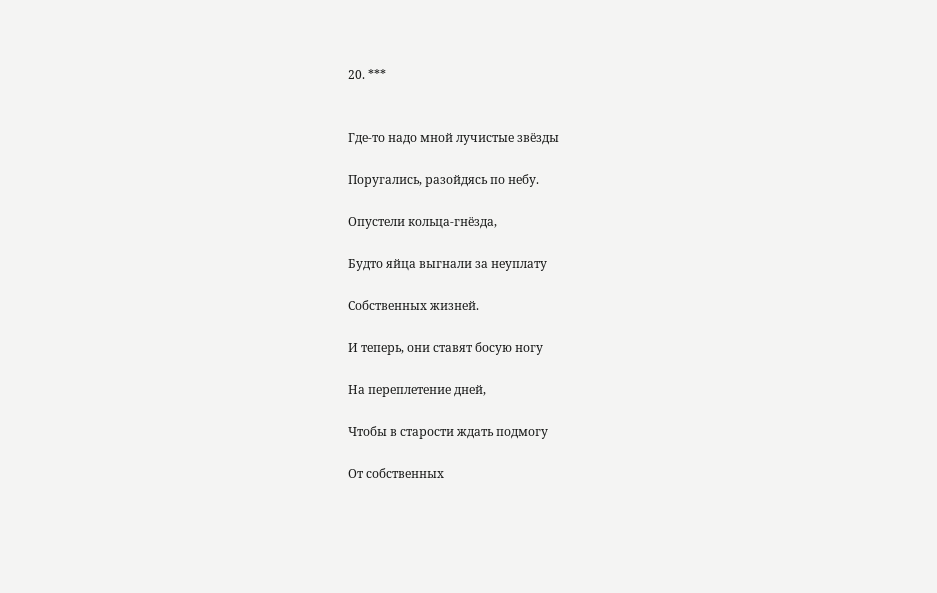20. ***


Где-то надо мной лучистые звёзды

Поругались, разойдясь по небу.

Опустели кольца-гнёзда,

Будто яйца выгнали за неуплату

Собственных жизней.

И теперь, они ставят босую ногу

На переплетение дней,

Чтобы в старости ждать подмогу

От собственных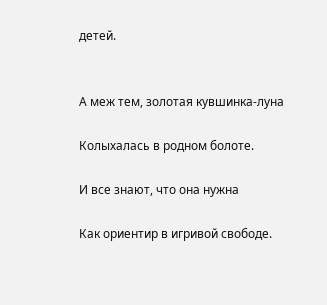детей.


А меж тем, золотая кувшинка-луна

Колыхалась в родном болоте.

И все знают, что она нужна

Как ориентир в игривой свободе.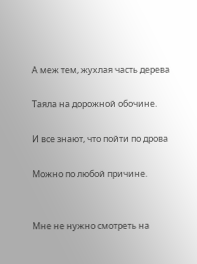А меж тем, жухлая часть дерева

Таяла на дорожной обочине.

И все знают, что пойти по дрова

Можно по любой причине.


Мне не нужно смотреть на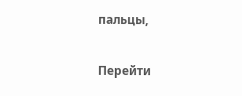пальцы,

Перейти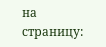на страницу: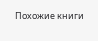Похожие книги